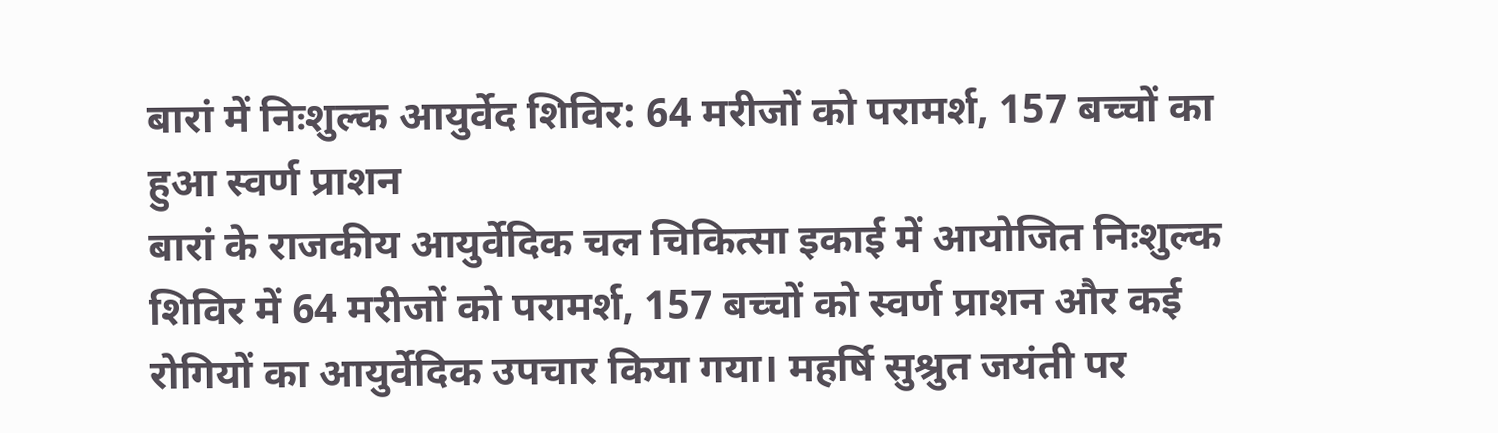बारां में निःशुल्क आयुर्वेद शिविर: 64 मरीजों को परामर्श, 157 बच्चों का हुआ स्वर्ण प्राशन
बारां के राजकीय आयुर्वेदिक चल चिकित्सा इकाई में आयोजित निःशुल्क शिविर में 64 मरीजों को परामर्श, 157 बच्चों को स्वर्ण प्राशन और कई रोगियों का आयुर्वेदिक उपचार किया गया। महर्षि सुश्रुत जयंती पर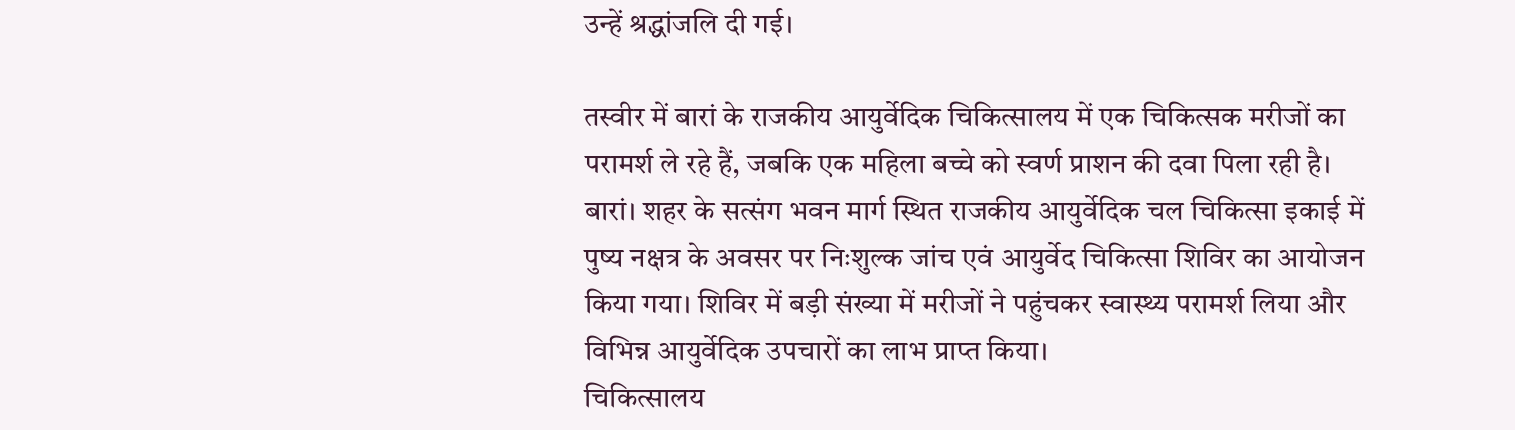उन्हें श्रद्धांजलि दी गई।

तस्वीर में बारां के राजकीय आयुर्वेदिक चिकित्सालय में एक चिकित्सक मरीजों का परामर्श ले रहे हैं, जबकि एक महिला बच्चे को स्वर्ण प्राशन की दवा पिला रही है।
बारां। शहर के सत्संग भवन मार्ग स्थित राजकीय आयुर्वेदिक चल चिकित्सा इकाई में पुष्य नक्षत्र के अवसर पर निःशुल्क जांच एवं आयुर्वेद चिकित्सा शिविर का आयोजन किया गया। शिविर में बड़ी संख्या में मरीजों ने पहुंचकर स्वास्थ्य परामर्श लिया और विभिन्न आयुर्वेदिक उपचारों का लाभ प्राप्त किया।
चिकित्सालय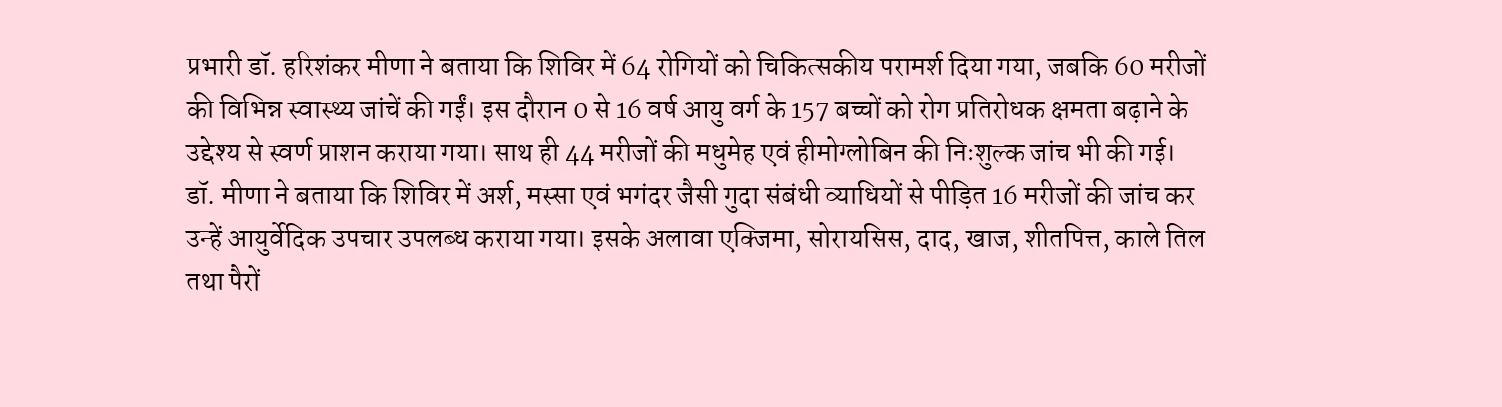प्रभारी डॉ. हरिशंकर मीणा ने बताया कि शिविर में 64 रोगियों को चिकित्सकीय परामर्श दिया गया, जबकि 60 मरीजों की विभिन्न स्वास्थ्य जांचें की गईं। इस दौरान 0 से 16 वर्ष आयु वर्ग के 157 बच्चों को रोग प्रतिरोधक क्षमता बढ़ाने के उद्देश्य से स्वर्ण प्राशन कराया गया। साथ ही 44 मरीजों की मधुमेह एवं हीमोग्लोबिन की निःशुल्क जांच भी की गई।
डॉ. मीणा ने बताया कि शिविर में अर्श, मस्सा एवं भगंदर जैसी गुदा संबंधी व्याधियों से पीड़ित 16 मरीजों की जांच कर उन्हें आयुर्वेदिक उपचार उपलब्ध कराया गया। इसके अलावा एक्जिमा, सोरायसिस, दाद, खाज, शीतपित्त, काले तिल तथा पैरों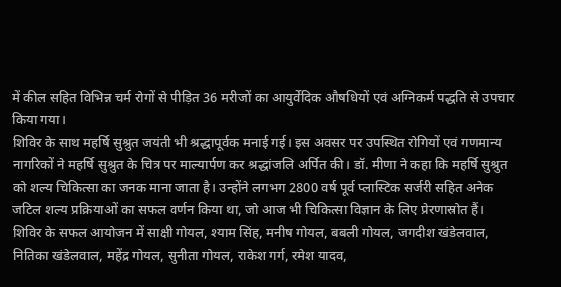में कील सहित विभिन्न चर्म रोगों से पीड़ित 36 मरीजों का आयुर्वेदिक औषधियों एवं अग्निकर्म पद्धति से उपचार किया गया।
शिविर के साथ महर्षि सुश्रुत जयंती भी श्रद्धापूर्वक मनाई गई। इस अवसर पर उपस्थित रोगियों एवं गणमान्य नागरिकों ने महर्षि सुश्रुत के चित्र पर माल्यार्पण कर श्रद्धांजलि अर्पित की। डॉ. मीणा ने कहा कि महर्षि सुश्रुत को शल्य चिकित्सा का जनक माना जाता है। उन्होंने लगभग 2800 वर्ष पूर्व प्लास्टिक सर्जरी सहित अनेक जटिल शल्य प्रक्रियाओं का सफल वर्णन किया था, जो आज भी चिकित्सा विज्ञान के लिए प्रेरणास्रोत हैं।
शिविर के सफल आयोजन में साक्षी गोयल, श्याम सिंह, मनीष गोयल, बबली गोयल, जगदीश खंडेलवाल, नितिका खंडेलवाल, महेंद्र गोयल, सुनीता गोयल, राकेश गर्ग, रमेश यादव,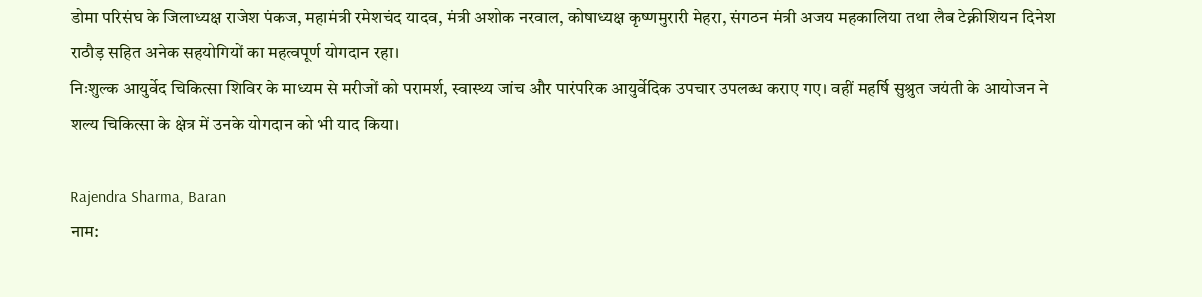डोमा परिसंघ के जिलाध्यक्ष राजेश पंकज, महामंत्री रमेशचंद यादव, मंत्री अशोक नरवाल, कोषाध्यक्ष कृष्णमुरारी मेहरा, संगठन मंत्री अजय महकालिया तथा लैब टेक्नीशियन दिनेश राठौड़ सहित अनेक सहयोगियों का महत्वपूर्ण योगदान रहा।
निःशुल्क आयुर्वेद चिकित्सा शिविर के माध्यम से मरीजों को परामर्श, स्वास्थ्य जांच और पारंपरिक आयुर्वेदिक उपचार उपलब्ध कराए गए। वहीं महर्षि सुश्रुत जयंती के आयोजन ने शल्य चिकित्सा के क्षेत्र में उनके योगदान को भी याद किया।

Rajendra Sharma, Baran
नाम: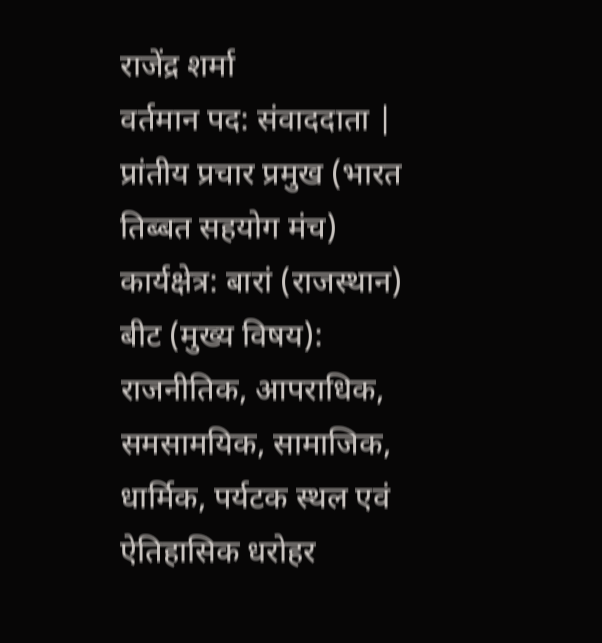राजेंद्र शर्मा
वर्तमान पद: संवाददाता | प्रांतीय प्रचार प्रमुख (भारत तिब्बत सहयोग मंच)
कार्यक्षेत्र: बारां (राजस्थान)
बीट (मुख्य विषय): राजनीतिक, आपराधिक, समसामयिक, सामाजिक, धार्मिक, पर्यटक स्थल एवं ऐतिहासिक धरोहर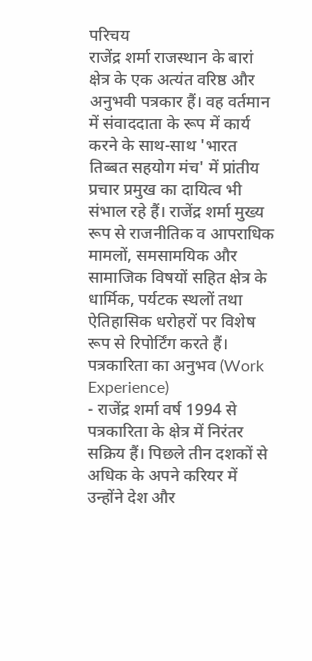परिचय
राजेंद्र शर्मा राजस्थान के बारां क्षेत्र के एक अत्यंत वरिष्ठ और अनुभवी पत्रकार हैं। वह वर्तमान में संवाददाता के रूप में कार्य करने के साथ-साथ 'भारत तिब्बत सहयोग मंच' में प्रांतीय प्रचार प्रमुख का दायित्व भी संभाल रहे हैं। राजेंद्र शर्मा मुख्य रूप से राजनीतिक व आपराधिक मामलों, समसामयिक और सामाजिक विषयों सहित क्षेत्र के धार्मिक, पर्यटक स्थलों तथा ऐतिहासिक धरोहरों पर विशेष रूप से रिपोर्टिंग करते हैं।
पत्रकारिता का अनुभव (Work Experience)
- राजेंद्र शर्मा वर्ष 1994 से पत्रकारिता के क्षेत्र में निरंतर सक्रिय हैं। पिछले तीन दशकों से अधिक के अपने करियर में उन्होंने देश और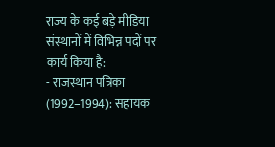राज्य के कई बड़े मीडिया संस्थानों में विभिन्न पदों पर कार्य किया है:
- राजस्थान पत्रिका (1992–1994): सहायक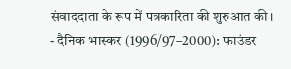संवाददाता के रूप में पत्रकारिता की शुरुआत की।
- दैनिक भास्कर (1996/97–2000): फाउंडर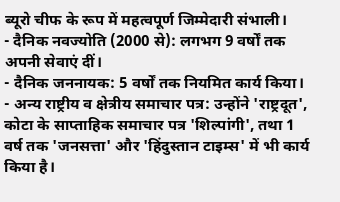ब्यूरो चीफ के रूप में महत्वपूर्ण जिम्मेदारी संभाली।
- दैनिक नवज्योति (2000 से): लगभग 9 वर्षों तक अपनी सेवाएं दीं।
- दैनिक जननायक: 5 वर्षों तक नियमित कार्य किया।
- अन्य राष्ट्रीय व क्षेत्रीय समाचार पत्र: उन्होंने 'राष्ट्रदूत', कोटा के साप्ताहिक समाचार पत्र 'शिल्पांगी', तथा 1 वर्ष तक 'जनसत्ता' और 'हिंदुस्तान टाइम्स' में भी कार्य किया है।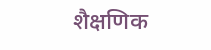शैक्षणिक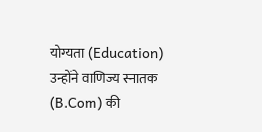योग्यता (Education)
उन्होंने वाणिज्य स्नातक (B.Com) की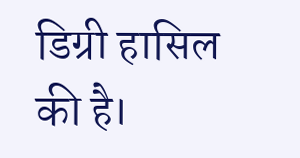डिग्री हासिल की है।